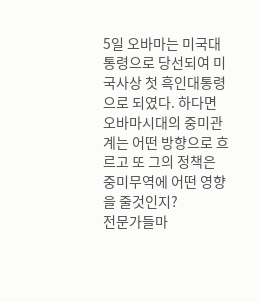5일 오바마는 미국대통령으로 당선되여 미국사상 첫 흑인대통령으로 되였다. 하다면 오바마시대의 중미관계는 어떤 방향으로 흐르고 또 그의 정책은 중미무역에 어떤 영향을 줄것인지?
전문가들마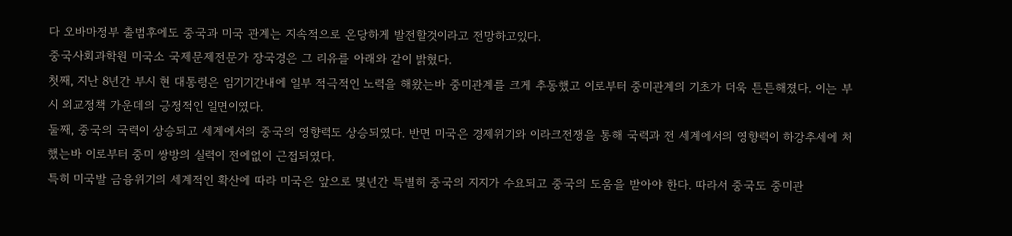다 오바마정부 출범후에도 중국과 미국 관계는 지속적으로 온당하게 발전할것이라고 전망하고있다.
중국사회과학원 미국소 국제문제전문가 장국경은 그 리유를 아래와 같이 밝혔다.
첫째, 지난 8년간 부시 현 대통령은 임기기간내에 일부 적극적인 노력을 해왔는바 중미관계를 크게 추동했고 이로부터 중미관계의 기초가 더욱 튼튼해졌다. 이는 부시 외교정책 가운데의 긍정적인 일면이였다.
둘째, 중국의 국력이 상승되고 세계에서의 중국의 영향력도 상승되였다. 반면 미국은 경제위기와 이라크전쟁을 통해 국력과 전 세계에서의 영향력이 하강추세에 처했는바 이로부터 중미 쌍방의 실력이 전에없이 근접되였다.
특히 미국발 금융위기의 세계적인 확산에 따라 미국은 앞으로 몇년간 특별히 중국의 지지가 수요되고 중국의 도움을 받아야 한다. 따라서 중국도 중미관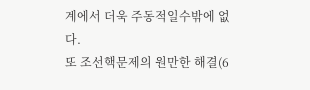계에서 더욱 주동적일수밖에 없다.
또 조선핵문제의 원만한 해결(6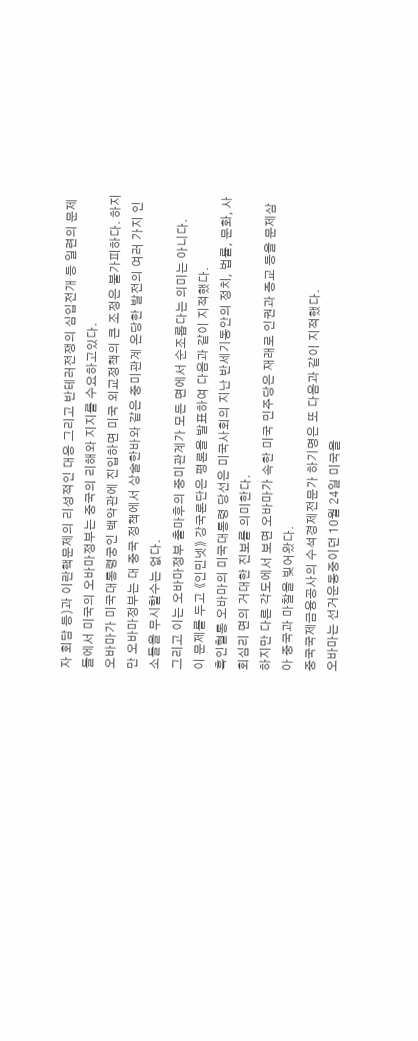자 회담 등)과 이란핵문제의 리성적인 대응 그리고 반테러전쟁의 심입전개 등 일련의 문제들에서 미국의 오바마정부는 중국의 리해와 지지를 수요하고있다.
오바마가 미국대통령궁인 백악관에 진입하면 미국 외교정책의 큰 조정은 불가피하다. 하지만 오바마정부는 대 중국 정책에서 상술한바와 같은 중미관계 온당한 발전의 여러 가지 인소들을 무시할수는 없다.
그리고 이는 오바마정부 출마후의 중미관계가 모든 면에서 순조롭다는 의미는 아니다.
이 문제를 두고 《인민넷》 강국론단은 평론을 발표하여 다음과 같이 지적했다.
흑인혈통 오바마의 미국대통령 당선은 미국사회의 지난 반세기동안의 정치, 법률, 문화, 사회심리 면의 거대한 진보를 의미한다.
하지만 다른 각도에서 보면 오바마가 속한 미국 민주당은 재래로 인권과 종교 등을 문제삼아 중국과 마찰을 빚어왔다.
중국국제금융공사의 수석경제전문가 하기명은 또 다음과 같이 지적했다.
오바마는 선거운동중이던 10월 24일 미국을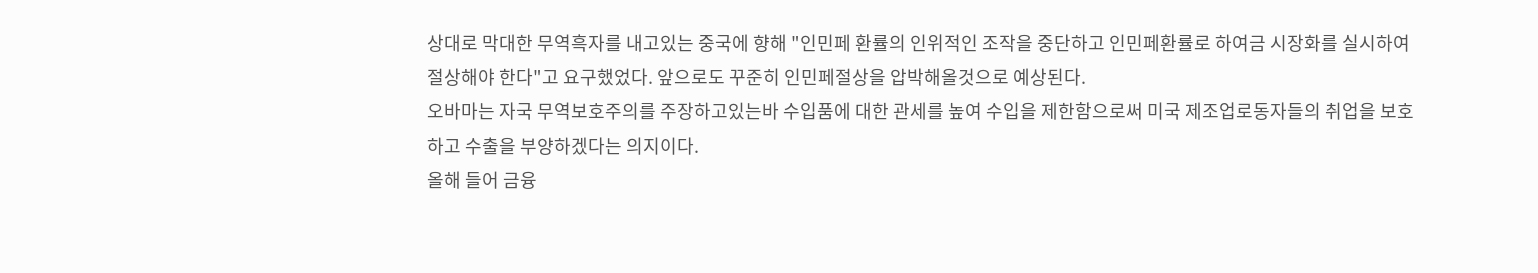상대로 막대한 무역흑자를 내고있는 중국에 향해 "인민페 환률의 인위적인 조작을 중단하고 인민페환률로 하여금 시장화를 실시하여 절상해야 한다"고 요구했었다. 앞으로도 꾸준히 인민페절상을 압박해올것으로 예상된다.
오바마는 자국 무역보호주의를 주장하고있는바 수입품에 대한 관세를 높여 수입을 제한함으로써 미국 제조업로동자들의 취업을 보호하고 수출을 부양하겠다는 의지이다.
올해 들어 금융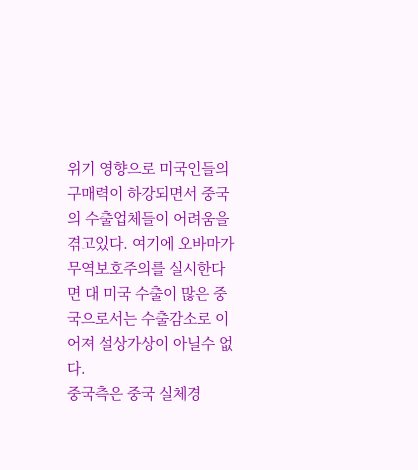위기 영향으로 미국인들의 구매력이 하강되면서 중국의 수출업체들이 어려움을 겪고있다. 여기에 오바마가 무역보호주의를 실시한다면 대 미국 수출이 많은 중국으로서는 수출감소로 이어져 설상가상이 아닐수 없다.
중국측은 중국 실체경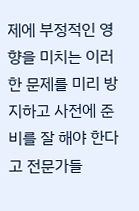제에 부정적인 영향을 미치는 이러한 문제를 미리 방지하고 사전에 준비를 잘 해야 한다고 전문가들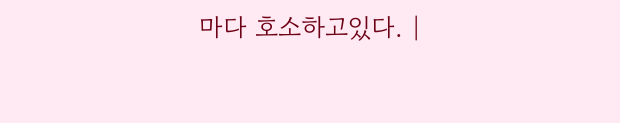마다 호소하고있다. |